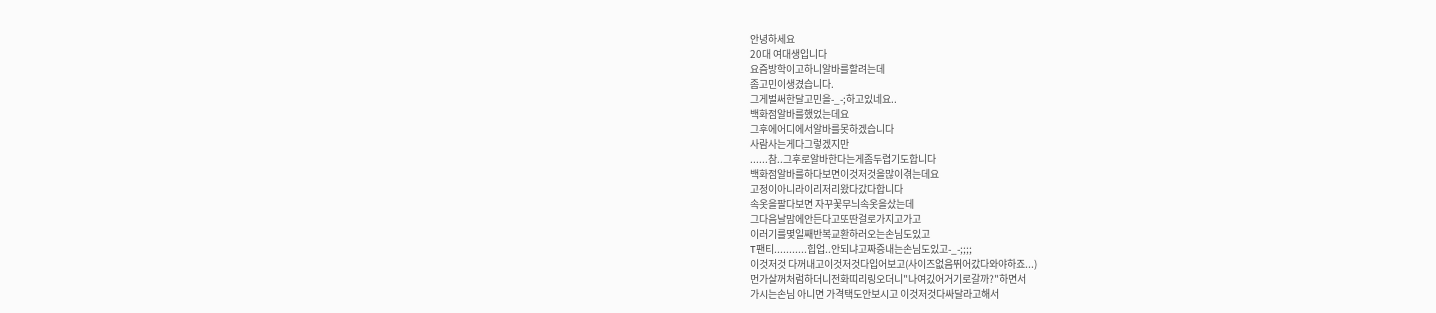안녕하세요
20대 여대생입니다
요즘방학이고하니알바를할려는데
좀고민이생겼습니다.
그게벌써한달고민을-_-;하고있네요..
백화점알바를했었는데요
그후에어디에서알바를못하겠습니다
사람사는게다그렇겠지만
......참..그후로알바한다는게좀두렵기도합니다
백화점알바를하다보면이것저것을많이겪는데요
고정이아니라이리저리왔다갔다합니다
속옷을팔다보면 자꾸꽃무늬속옷을샀는데
그다음날맘에안든다고또딴걸로가지고가고
이러기를몇일째반복교환하러오는손님도있고
T팬티...........힙업..안되냐고짜증내는손님도있고-_-;;;;
이것저것 다꺼내고이것저것다입어보고(사이즈없음뛰어갔다와야하죠...)
먼가살꺼처럼하더니전화띠리링오더니"나여깄어거기로갈까?"하면서
가시는손님 아니면 가격택도안보시고 이것저것다싸달라고해서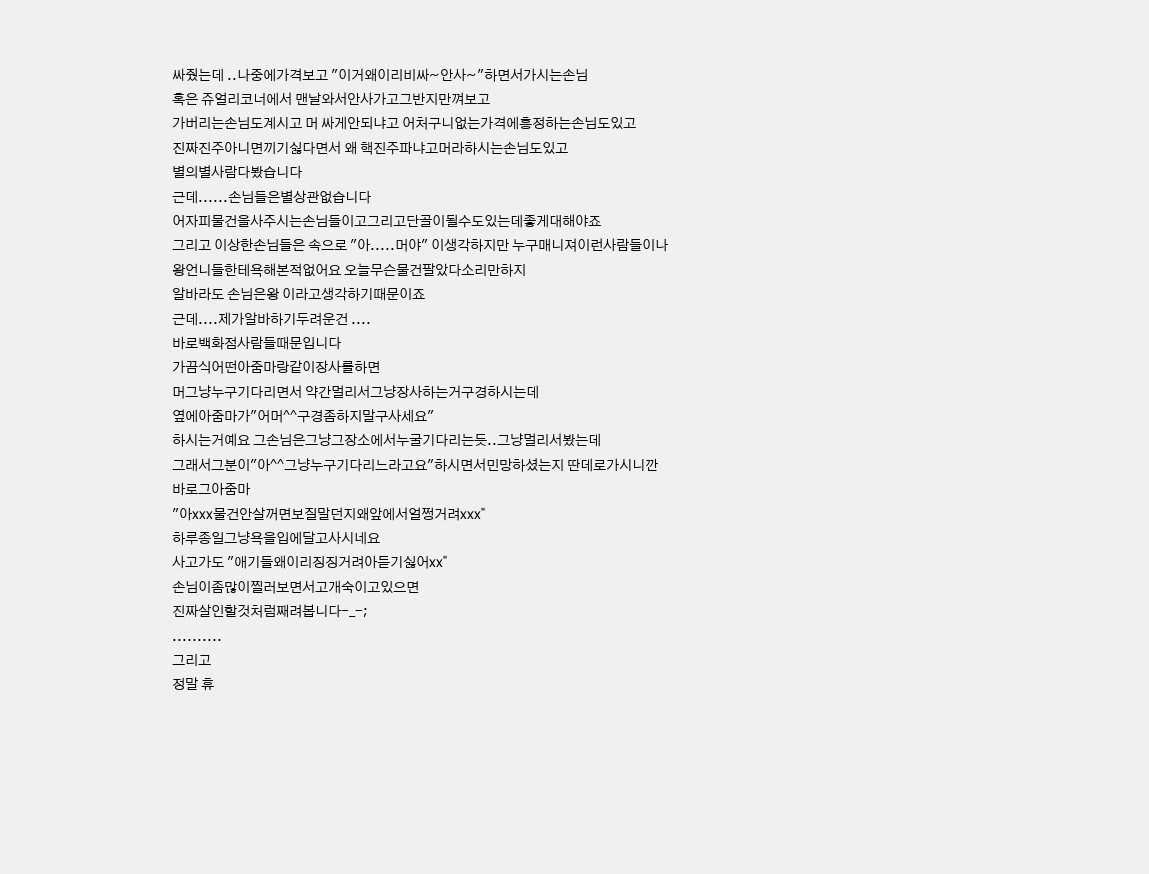싸줬는데 ..나중에가격보고 "이거왜이리비싸~안사~"하면서가시는손님
혹은 쥬얼리코너에서 맨날와서안사가고그반지만껴보고
가버리는손님도계시고 머 싸게안되냐고 어처구니없는가격에흥정하는손님도있고
진짜진주아니면끼기싫다면서 왜 핵진주파냐고머라하시는손님도있고
별의별사람다봤습니다
근데......손님들은별상관없습니다
어자피물건을사주시는손님들이고그리고단골이될수도있는데좋게대해야죠
그리고 이상한손님들은 속으로 "아.....머야" 이생각하지만 누구매니져이런사람들이나
왕언니들한테욕해본적없어요 오늘무슨물건팔았다소리만하지
알바라도 손님은왕 이라고생각하기때문이죠
근데....제가알바하기두려운건 ....
바로백화점사람들때문입니다
가끔식어떤아줌마랑같이장사를하면
머그냥누구기다리면서 약간멀리서그냥장사하는거구경하시는데
옆에아줌마가"어머^^구경좀하지말구사세요"
하시는거예요 그손님은그냥그장소에서누굴기다리는듯..그냥멀리서봤는데
그래서그분이"아^^그냥누구기다리느라고요"하시면서민망하셨는지 딴데로가시니깐
바로그아줌마
"아xxx물건안살꺼면보질말던지왜앞에서얼쩡거려xxx"
하루종일그냥욕을입에달고사시네요
사고가도 "애기들왜이리징징거려아듣기싫어xx"
손님이좀많이찔러보면서고개숙이고있으면
진짜살인할것처럼째려봅니다-_-;
..........
그리고
정말 휴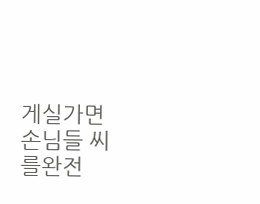게실가면
손님들 씨를완전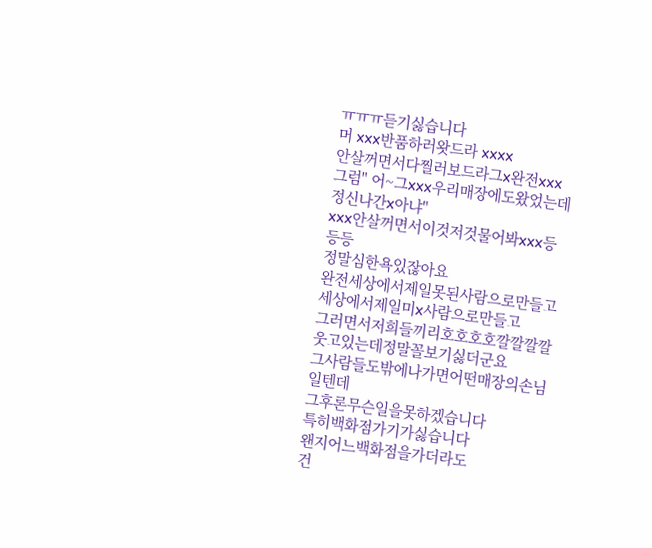ㅠㅠㅠ듣기싫습니다
머 xxx반품하러왓드라 xxxx
안살꺼면서다찔러보드라그x완전xxx
그럼" 어~그xxx우리매장에도왔었는데 정신나간x아냐"
xxx안살꺼면서이것저것물어봐xxx등등등
정말심한욕있잖아요
완전세상에서제일못된사람으로만들고
세상에서제일미x사람으로만들고
그러면서저희들끼리호호호호깔깔깔깔
웃고있는데정말꼴보기싫더군요
그사람들도밖에나가면어떤매장의손님일텐데
그후론무슨일을못하겠습니다
특히백화점가기가싫습니다
왠지어느백화점을가더라도
건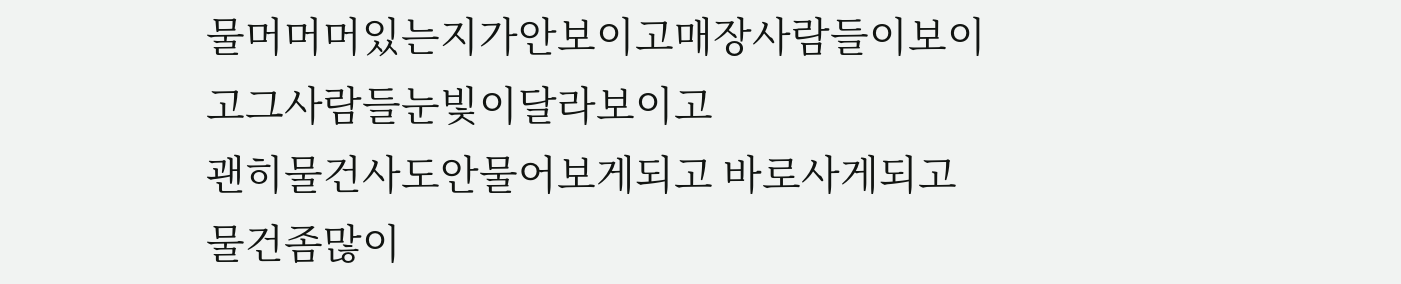물머머머있는지가안보이고매장사람들이보이고그사람들눈빛이달라보이고
괜히물건사도안물어보게되고 바로사게되고
물건좀많이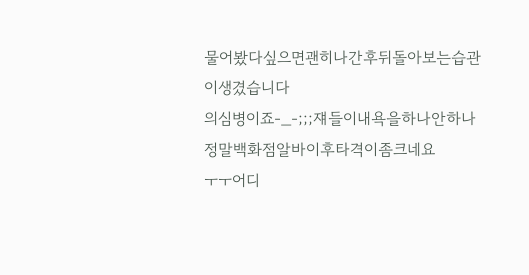물어봤다싶으면괜히나간후뒤돌아보는습관이생겼습니다
의심병이죠-_-;;;쟤들이내욕을하나안하나
정말백화점알바이후타격이좀크네요
ㅜㅜ어디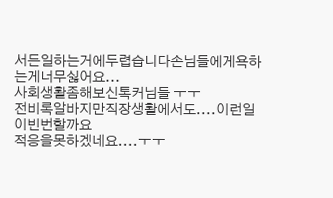서든일하는거에두렵습니다손님들에게욕하는게너무싫어요...
사회생활좀해보신톡커님들 ㅜㅜ
전비록알바지만직장생활에서도....이런일이빈번할까요
적응을못하겠네요....ㅜㅜ